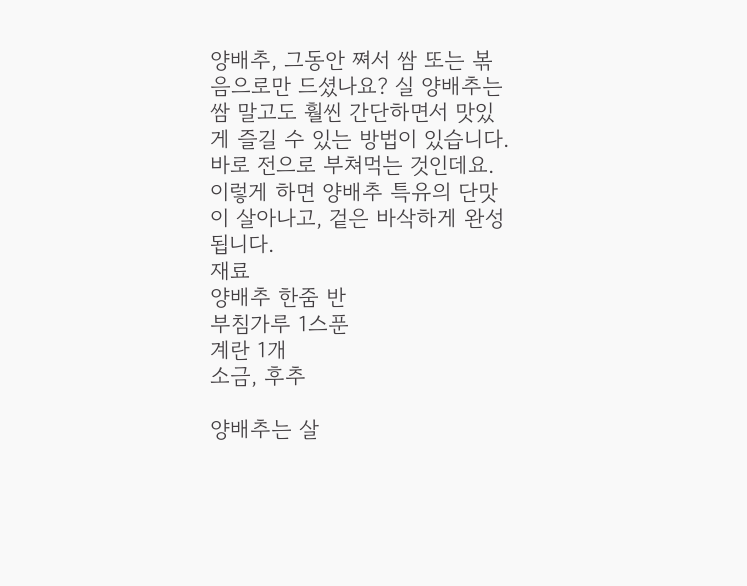양배추, 그동안 쪄서 쌈 또는 볶음으로만 드셨나요? 실 양배추는 쌈 말고도 훨씬 간단하면서 맛있게 즐길 수 있는 방법이 있습니다. 바로 전으로 부쳐먹는 것인데요. 이렇게 하면 양배추 특유의 단맛이 살아나고, 겉은 바삭하게 완성됩니다.
재료
양배추 한줌 반
부침가루 1스푼
계란 1개
소금, 후추

양배추는 살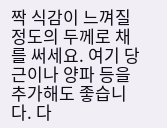짝 식감이 느껴질 정도의 두께로 채를 써세요. 여기 당근이나 양파 등을 추가해도 좋습니다. 다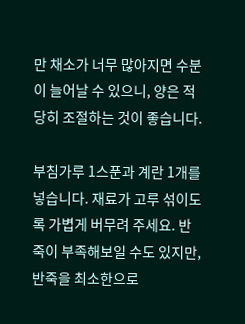만 채소가 너무 많아지면 수분이 늘어날 수 있으니, 양은 적당히 조절하는 것이 좋습니다.

부침가루 1스푼과 계란 1개를 넣습니다. 재료가 고루 섞이도록 가볍게 버무려 주세요. 반죽이 부족해보일 수도 있지만, 반죽을 최소한으로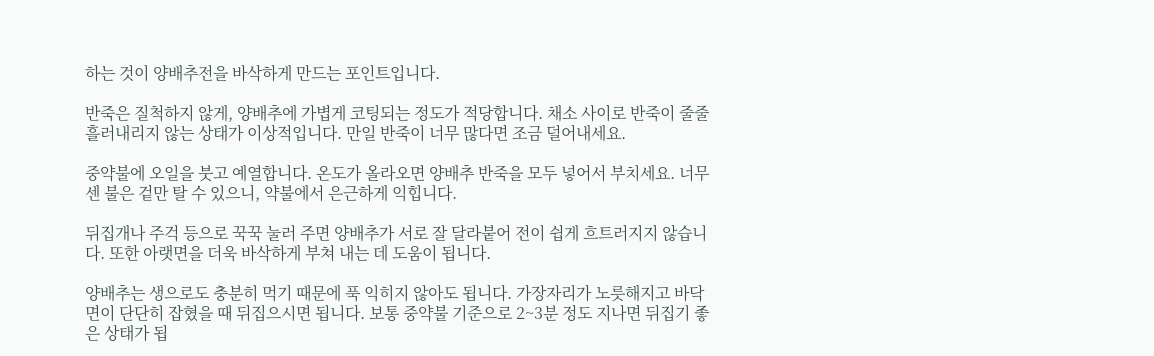하는 것이 양배추전을 바삭하게 만드는 포인트입니다.

반죽은 질척하지 않게, 양배추에 가볍게 코팅되는 정도가 적당합니다. 채소 사이로 반죽이 줄줄 흘러내리지 않는 상태가 이상적입니다. 만일 반죽이 너무 많다면 조금 덜어내세요.

중약불에 오일을 붓고 예열합니다. 온도가 올라오면 양배추 반죽을 모두 넣어서 부치세요. 너무 센 불은 겉만 탈 수 있으니, 약불에서 은근하게 익힙니다.

뒤집개나 주걱 등으로 꾹꾹 눌러 주면 양배추가 서로 잘 달라붙어 전이 쉽게 흐트러지지 않습니다. 또한 아랫면을 더욱 바삭하게 부쳐 내는 데 도움이 됩니다.

양배추는 생으로도 충분히 먹기 때문에 푹 익히지 않아도 됩니다. 가장자리가 노릇해지고 바닥면이 단단히 잡혔을 때 뒤집으시면 됩니다. 보통 중약불 기준으로 2~3분 정도 지나면 뒤집기 좋은 상태가 됩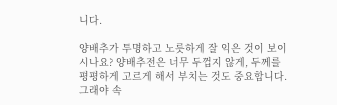니다.

양배추가 투명하고 노릇하게 잘 익은 것이 보이시나요? 양배추전은 너무 두껍지 않게, 두께를 평평하게 고르게 해서 부치는 것도 중요합니다. 그래야 속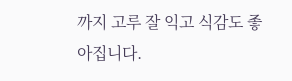까지 고루 잘 익고 식감도 좋아집니다.